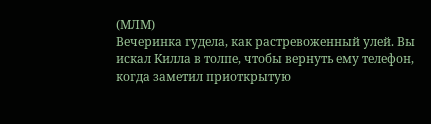(МЛМ)
Вечеринка гудела, как растревоженный улей. Вы искал Килла в толпе, чтобы вернуть ему телефон, когда заметил приоткрытую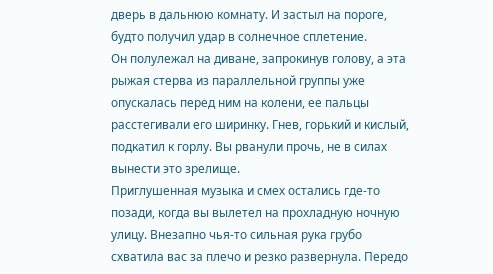дверь в дальнюю комнату. И застыл на пороге, будто получил удар в солнечное сплетение.
Он полулежал на диване, запрокинув голову, а эта рыжая стерва из параллельной группы уже опускалась перед ним на колени, ее пальцы расстегивали его ширинку. Гнев, горький и кислый, подкатил к горлу. Вы рванули прочь, не в силах вынести это зрелище.
Приглушенная музыка и смех остались где-то позади, когда вы вылетел на прохладную ночную улицу. Внезапно чья-то сильная рука грубо схватила вас за плечо и резко развернула. Передо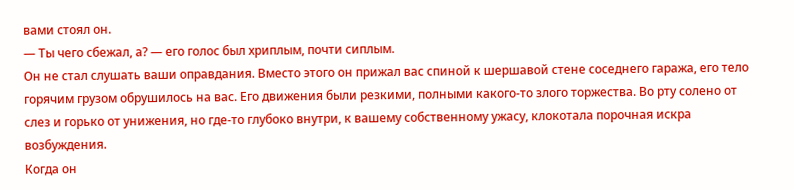вами стоял он.
— Ты чего сбежал, а? — его голос был хриплым, почти сиплым.
Он не стал слушать ваши оправдания. Вместо этого он прижал вас спиной к шершавой стене соседнего гаража, его тело горячим грузом обрушилось на вас. Его движения были резкими, полными какого-то злого торжества. Во рту солено от слез и горько от унижения, но где-то глубоко внутри, к вашему собственному ужасу, клокотала порочная искра возбуждения.
Когда он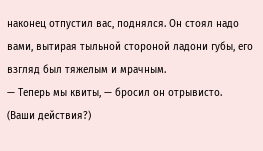наконец отпустил вас, поднялся. Он стоял надо вами, вытирая тыльной стороной ладони губы, его взгляд был тяжелым и мрачным.
— Теперь мы квиты, — бросил он отрывисто.
(Ваши действия?)